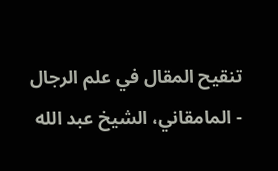تنقيح المقال في علم الرجال - المامقاني، الشيخ عبد الله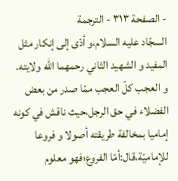- الصفحة ٣١٣ - الترجمة
السجّاد عليه السلام،و أدّى إلى إنكار مثل المفيد و الشهيد الثاني رحمهما اللّه ولايته.
و العجب كلّ العجب ممّا صدر من بعض الفضلاء في حق الرجل،حيث ناقش في كونه إماميا بمخالفة طريقته أصولا و فروعا للإماميّة،قال:أمّا الفروع؛فهو معلوم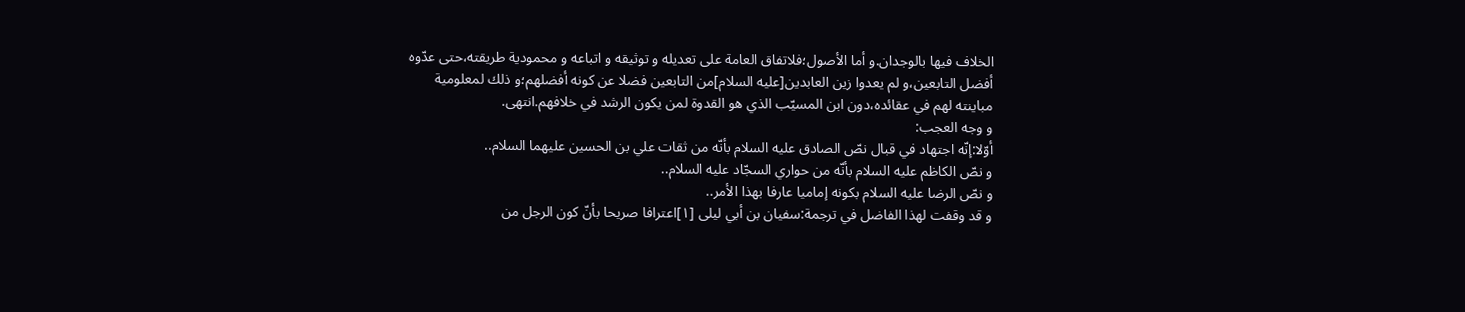الخلاف فيها بالوجدان.و أما الأصول؛فلاتفاق العامة على تعديله و توثيقه و اتباعه و محمودية طريقته،حتى عدّوه أفضل التابعين،و لم يعدوا زين العابدين[عليه السلام]من التابعين فضلا عن كونه أفضلهم؛و ذلك لمعلومية مباينته لهم في عقائده،دون ابن المسيّب الذي هو القدوة لمن يكون الرشد في خلافهم.انتهى.
و وجه العجب:
أوّلا:إنّه اجتهاد في قبال نصّ الصادق عليه السلام بأنّه من ثقات علي بن الحسين عليهما السلام..
و نصّ الكاظم عليه السلام بأنّه من حواري السجّاد عليه السلام..
و نصّ الرضا عليه السلام بكونه إماميا عارفا بهذا الأمر..
و قد وقفت لهذا الفاضل في ترجمة:سفيان بن أبي ليلى [١]اعترافا صريحا بأنّ كون الرجل من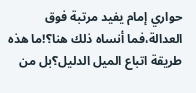حواري إمام يفيد مرتبة فوق العدالة،فما أنساه ذلك هنا؟!ما هذه طريقة اتباع الميل الدليل؟بل من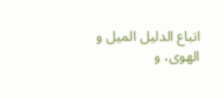اتباع الدليل الميل و الهوى، و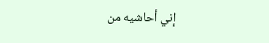إني أحاشيه من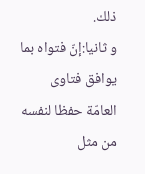ذلك.
و ثانيا:إنّ فتواه بما يوافق فتاوى العامّة حفظا لنفسه من مثل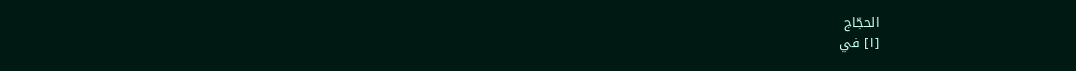الحجّاج
[١] في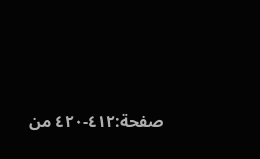صفحة:٤١٢-٤٢٠ من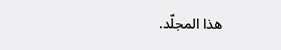هذا المجلّد.